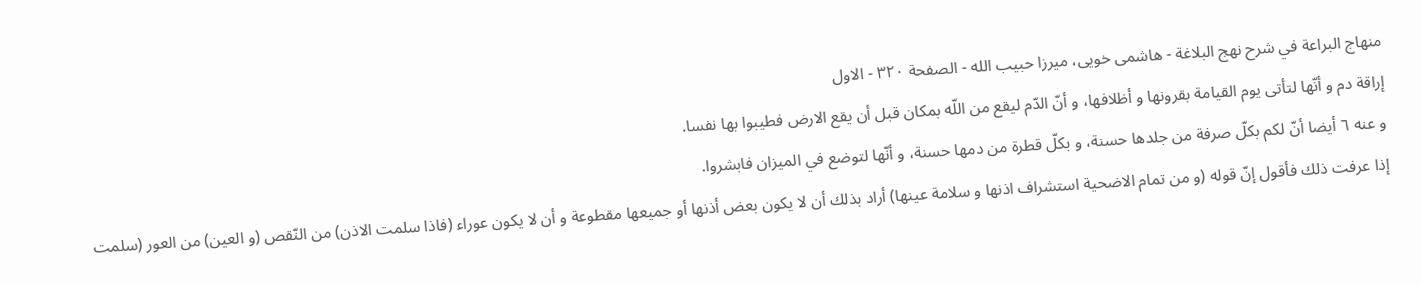منهاج البراعة في شرح نهج البلاغة - هاشمى خويى، ميرزا حبيب الله - الصفحة ٣٢٠ - الاول
إراقة دم و أنّها لتأتى يوم القيامة بقرونها و أظلافها، و أنّ الدّم ليقع من اللّه بمكان قبل أن يقع الارض فطيبوا بها نفسا.
و عنه ٦ أيضا أنّ لكم بكلّ صرفة من جلدها حسنة، و بكلّ قطرة من دمها حسنة، و أنّها لتوضع في الميزان فابشروا.
إذا عرفت ذلك فأقول إنّ قوله (و من تمام الاضحية استشراف اذنها و سلامة عينها) أراد بذلك أن لا يكون بعض أذنها أو جميعها مقطوعة و أن لا يكون عوراء (فاذا سلمت الاذن) من النّقص (و العين) من العور (سلمت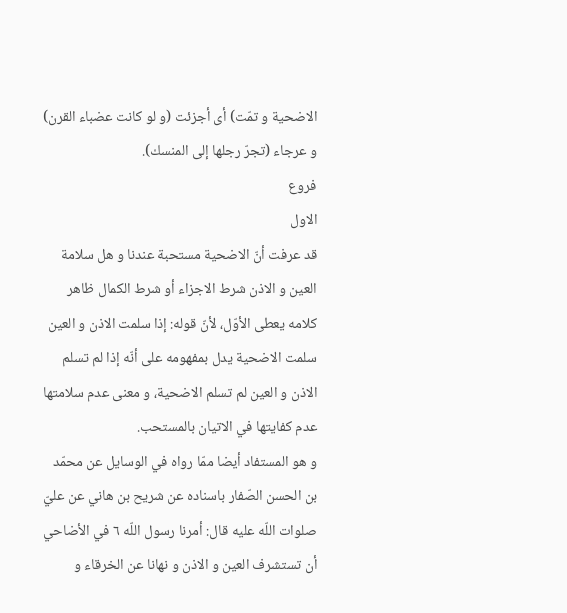الاضحية و تمّت) أى أجزئت (و لو كانت عضباء القرن) و عرجاء (تجرّ رجلها إلى المنسك).
فروع
الاول
قد عرفت أنّ الاضحية مستحبة عندنا و هل سلامة العين و الاذن شرط الاجزاء أو شرط الكمال ظاهر كلامه يعطى الأوّل، لأنّ قوله: إذا سلمت الاذن و العين سلمت الاضحية يدل بمفهومه على أنّه إذا لم تسلم الاذن و العين لم تسلم الاضحية، و معنى عدم سلامتها عدم كفايتها في الاتيان بالمستحب.
و هو المستفاد أيضا ممّا رواه في الوسايل عن محمّد بن الحسن الصّفار باسناده عن شريح بن هاني عن عليّ صلوات اللّه عليه قال: أمرنا رسول اللّه ٦ في الأضاحي أن تستشرف العين و الاذن و نهانا عن الخرقاء و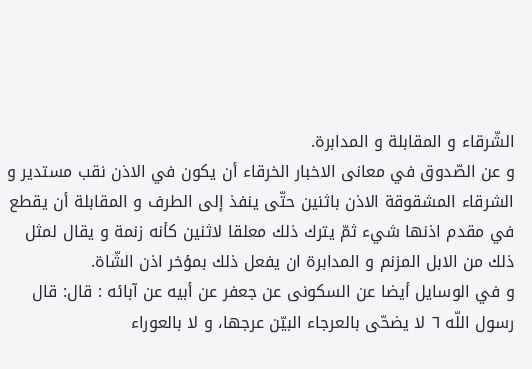الشّرقاء و المقابلة و المدابرة.
و عن الصّدوق في معانى الاخبار الخرقاء أن يكون في الاذن نقب مستدير و الشرقاء المشقوقة الاذن باثنين حتّى ينفذ إلى الطرف و المقابلة أن يقطع في مقدم اذنها شيء ثمّ يترك ذلك معلقا لاثنين كأنه زنمة و يقال لمثل ذلك من الابل المزنم و المدابرة ان يفعل ذلك بمؤخر اذن الشّاة.
و في الوسايل أيضا عن السكونى عن جعفر عن أبيه عن آبائه : قال: قال رسول اللّه ٦ لا يضحّى بالعرجاء البيّن عرجها، و لا بالعوراء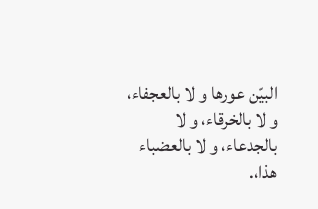البيّن عورها و لا بالعجفاء، و لا بالخرقاء، و لا بالجدعاء، و لا بالعضباء هذا،.